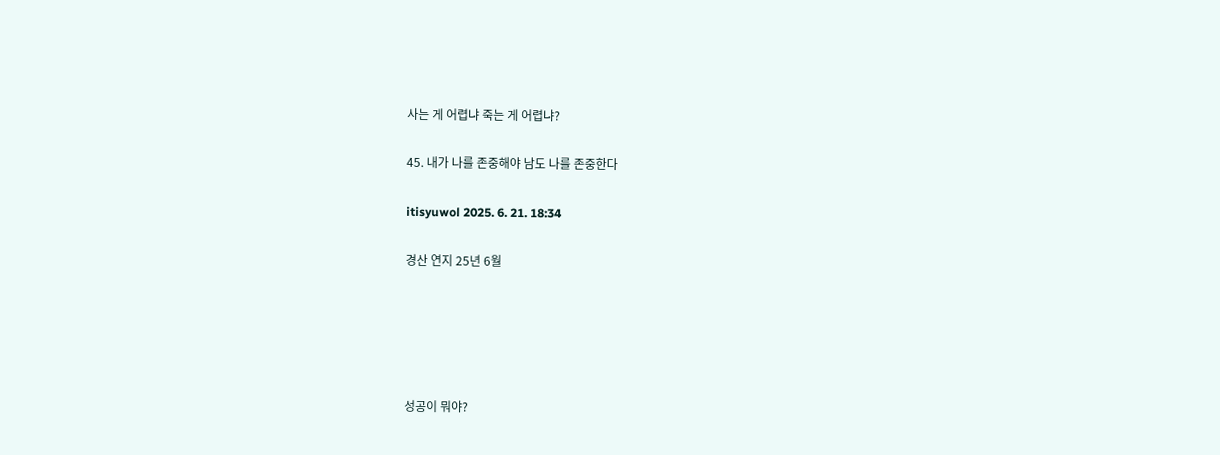사는 게 어렵냐 죽는 게 어렵냐?

45. 내가 나를 존중해야 남도 나를 존중한다

itisyuwol 2025. 6. 21. 18:34

경산 연지 25년 6월





성공이 뭐야?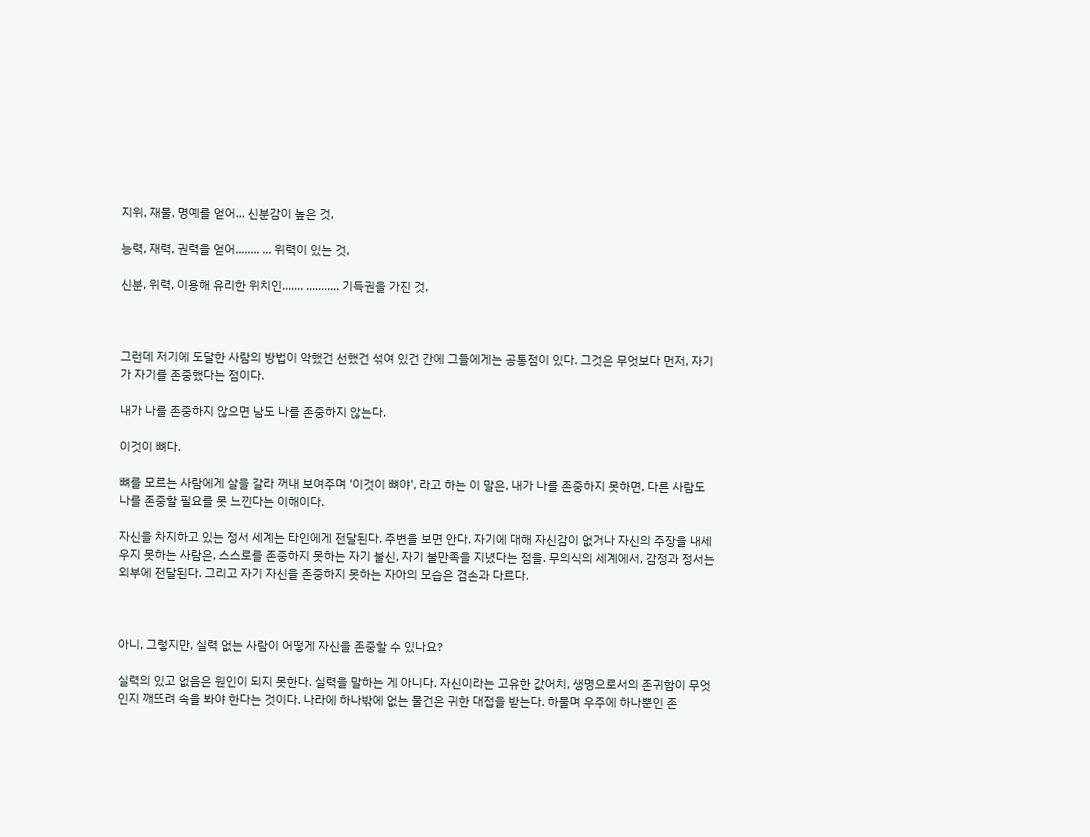지위, 재물, 명예를 얻어... 신분감이 높은 것,

능력, 재력, 권력을 얻어........ ... 위력이 있는 것,

신분, 위력, 이용해 유리한 위치인....... ........... 기득권을 가진 것,



그런데 저기에 도달한 사람의 방법이 악했건 선했건 섞여 있건 간에 그들에게는 공통점이 있다. 그것은 무엇보다 먼저, 자기가 자기를 존중했다는 점이다.

내가 나를 존중하지 않으면 남도 나를 존중하지 않는다.

이것이 뼈다.

뼈를 모르는 사람에게 살을 갈라 꺼내 보여주며 '이것이 뼈야', 라고 하는 이 말은, 내가 나를 존중하지 못하면, 다른 사람도 나를 존중할 필요를 못 느낀다는 이해이다.

자신을 차지하고 있는 정서 세계는 타인에게 전달된다. 주변을 보면 안다. 자기에 대해 자신감이 없거나 자신의 주장을 내세우지 못하는 사람은, 스스로를 존중하지 못하는 자기 불신, 자기 불만족을 지녔다는 점을. 무의식의 세계에서, 감정과 정서는 외부에 전달된다. 그리고 자기 자신을 존중하지 못하는 자아의 모습은 겸손과 다르다.



아니, 그렇지만, 실력 없는 사람이 어떻게 자신을 존중할 수 있나요?

실력의 있고 없음은 원인이 되지 못한다. 실력을 말하는 게 아니다. 자신이라는 고유한 값어치, 생명으로서의 존귀함이 무엇인지 깨뜨려 속을 봐야 한다는 것이다. 나라에 하나밖에 없는 물건은 귀한 대접을 받는다. 하물며 우주에 하나뿐인 존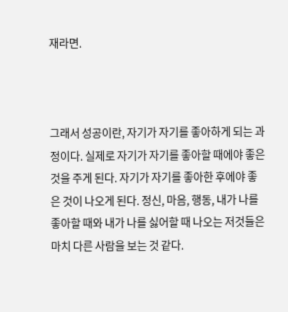재라면.



그래서 성공이란, 자기가 자기를 좋아하게 되는 과정이다. 실제로 자기가 자기를 좋아할 때에야 좋은 것을 주게 된다. 자기가 자기를 좋아한 후에야 좋은 것이 나오게 된다. 정신, 마음, 행동, 내가 나를 좋아할 때와 내가 나를 싫어할 때 나오는 저것들은 마치 다른 사람을 보는 것 같다.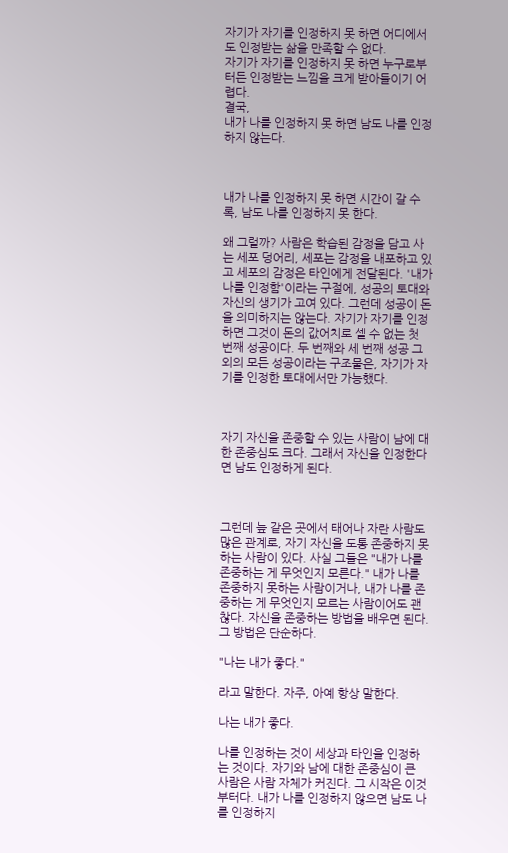자기가 자기를 인정하지 못 하면 어디에서도 인정받는 삶을 만족할 수 없다.
자기가 자기를 인정하지 못 하면 누구로부터든 인정받는 느낌을 크게 받아들이기 어렵다.
결국,
내가 나를 인정하지 못 하면 남도 나를 인정하지 않는다.



내가 나를 인정하지 못 하면 시간이 갈 수록, 남도 나를 인정하지 못 한다.

왜 그럴까? 사람은 학습된 감정을 담고 사는 세포 덩어리, 세포는 감정을 내포하고 있고 세포의 감정은 타인에게 전달된다. '내가 나를 인정함'이라는 구절에, 성공의 토대와 자신의 생기가 고여 있다. 그런데 성공이 돈을 의미하지는 않는다. 자기가 자기를 인정하면 그것이 돈의 값어치로 셀 수 없는 첫 번째 성공이다. 두 번째와 세 번째 성공 그 외의 모든 성공이라는 구조물은, 자기가 자기를 인정한 토대에서만 가능했다.



자기 자신을 존중할 수 있는 사람이 남에 대한 존중심도 크다. 그래서 자신을 인정한다면 남도 인정하게 된다.



그런데 늪 같은 곳에서 태어나 자란 사람도 많은 관계로, 자기 자신을 도통 존중하지 못하는 사람이 있다. 사실 그들은 "내가 나를 존중하는 게 무엇인지 모른다." 내가 나를 존중하지 못하는 사람이거나, 내가 나를 존중하는 게 무엇인지 모르는 사람이어도 괜찮다. 자신을 존중하는 방법을 배우면 된다. 그 방법은 단순하다.

"나는 내가 좋다."

라고 말한다. 자주, 아예 항상 말한다.

나는 내가 좋다.

나를 인정하는 것이 세상과 타인을 인정하는 것이다. 자기와 남에 대한 존중심이 큰 사람은 사람 자체가 커진다. 그 시작은 이것부터다. 내가 나를 인정하지 않으면 남도 나를 인정하지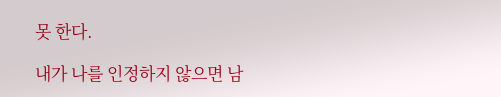못 한다.

내가 나를 인정하지 않으면 남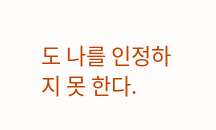도 나를 인정하지 못 한다.